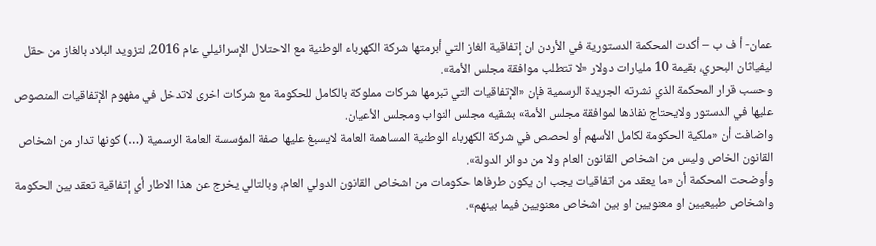عمان- أ ف ب – أكدت المحكمة الدستورية في الأردن ان إتفاقية الغاز التي أبرمتها شركة الكهرباء الوطنية مع الاحتلال الإسرائيلي عام 2016، لتزويد البلاد بالغاز من حقل ليفياثان البحري، بقيمة 10 مليارات دولار «لا تتطلب موافقة مجلس الأمة».
وحسب قرار المحكمة الذي نشرته الجريدة الرسمية فإن «الإتفاقيات التي تبرمها شركات مملوكة بالكامل للحكومة مع شركات اخرى لاتدخل في مفهوم الإتفاقيات المنصوص عليها في الدستور ولايحتاج نفاذها لموافقة مجلس الأمة» بشقيه مجلس النواب ومجلس الأعيان.
واضافت أن «ملكية الحكومة لكامل الأسهم أو لحصص في شركة الكهرباء الوطنية المساهمة العامة لايسبغ عليها صفة المؤسسة العامة الرسمية (…) كونها تدار من اشخاص القانون الخاص وليس من اشخاص القانون العام ولا من دوائر الدولة».
وأوضحت المحكمة أن «ما يعقد من اتفاقيات يجب ان يكون طرفاها حكومات من اشخاص القانون الدولي العام، وبالتالي يخرج عن هذا الاطار أي إتفاقية تعقد بين الحكومة واشخاص طبيعيين او معنويين او بين اشخاص معنويين فيما بينهم».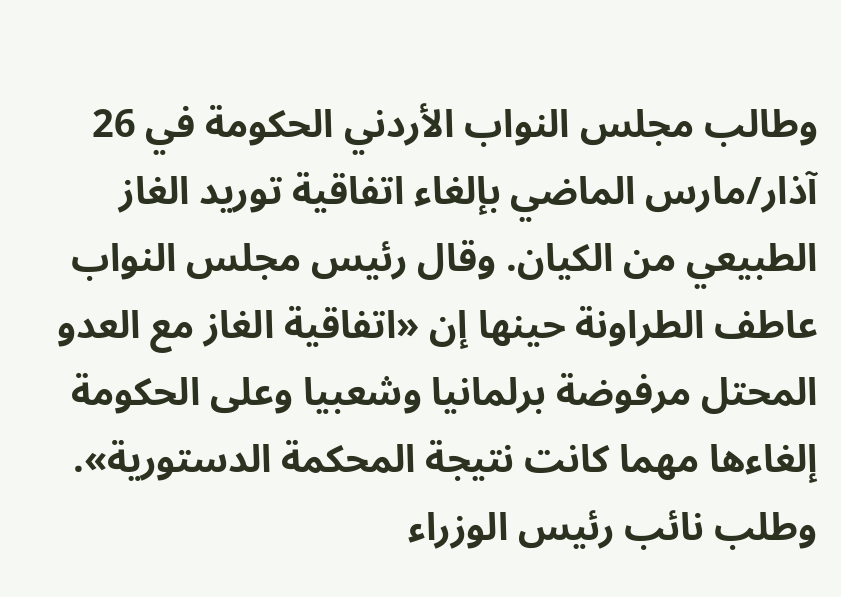وطالب مجلس النواب الأردني الحكومة في 26 آذار/مارس الماضي بإلغاء اتفاقية توريد الغاز الطبيعي من الكيان. وقال رئيس مجلس النواب عاطف الطراونة حينها إن «اتفاقية الغاز مع العدو المحتل مرفوضة برلمانيا وشعبيا وعلى الحكومة إلغاءها مهما كانت نتيجة المحكمة الدستورية».
وطلب نائب رئيس الوزراء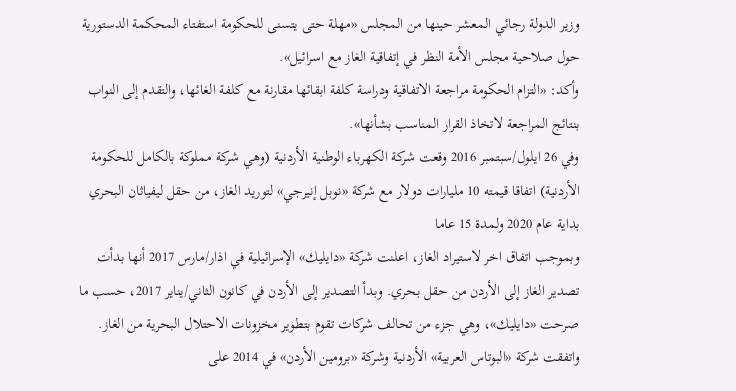وزير الدولة رجائي المعشر حينها من المجلس «مهلة حتى يتسنى للحكومة استفتاء المحكمة الدستورية حول صلاحية مجلس الأمة النظر في إتفاقية الغاز مع اسرائيل».
وأكد: «التزام الحكومة مراجعة الاتفاقية ودراسة كلفة ابقائها مقارنة مع كلفة الغائها، والتقدم إلى النواب بنتائج المراجعة لاتخاذ القرار المناسب بشأنها».
وفي 26 ايلول/سبتمبر 2016 وقعت شركة الكهرباء الوطنية الأردنية (وهي شركة مملوكة بالكامل للحكومة الأردنية) اتفاقا قيمته 10 مليارات دولار مع شركة «نوبل إنيرجي» لتوريد الغاز، من حقل ليفياثان البحري بداية عام 2020 ولمدة 15 عاما
وبموجب اتفاق اخر لاستيراد الغاز، اعلنت شركة «دايليك» الإسرائيلية في اذار/مارس 2017 أنها بدأت تصدير الغاز إلى الأردن من حقل بحري. وبدأ التصدير إلى الأردن في كانون الثاني/يناير 2017، حسب ما صرحت «دايليك»، وهي جزء من تحالف شركات تقوم بتطوير مخزونات الاحتلال البحرية من الغاز.
واتفقت شركة «البوتاس العربية» الأردنية وشركة «برومين الأردن» في 2014 على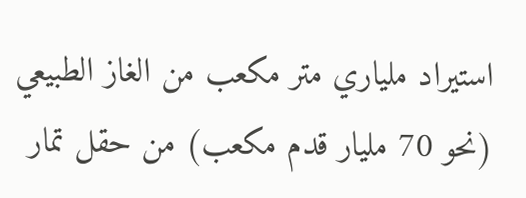استيراد ملياري متر مكعب من الغاز الطبيعي (نحو 70 مليار قدم مكعب) من حقل تمار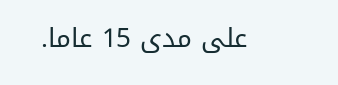على مدى 15 عاما.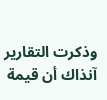وذكرت التقارير آنذاك أن قيمة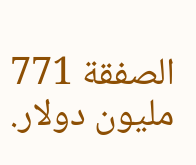الصفقة 771 مليون دولار.